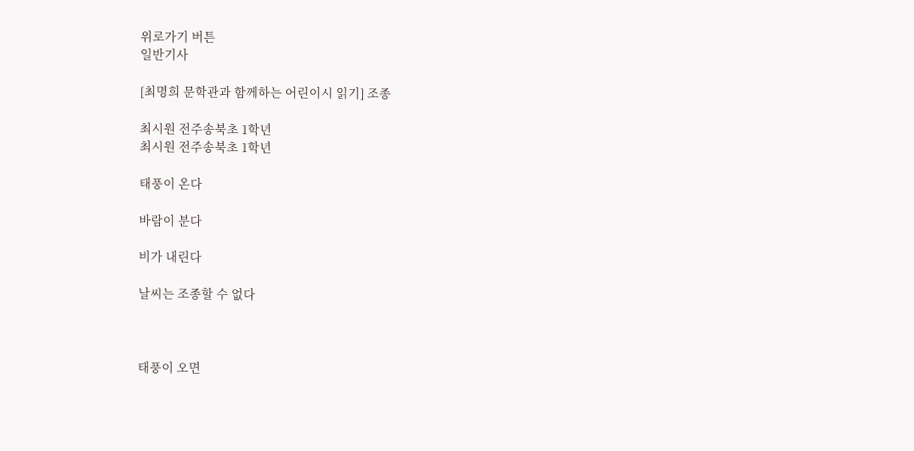위로가기 버튼
일반기사

[최명희 문학관과 함께하는 어린이시 읽기] 조종

최시원 전주송북초 1학년
최시원 전주송북초 1학년

태풍이 온다

바람이 분다

비가 내린다

날씨는 조종할 수 없다



태풍이 오면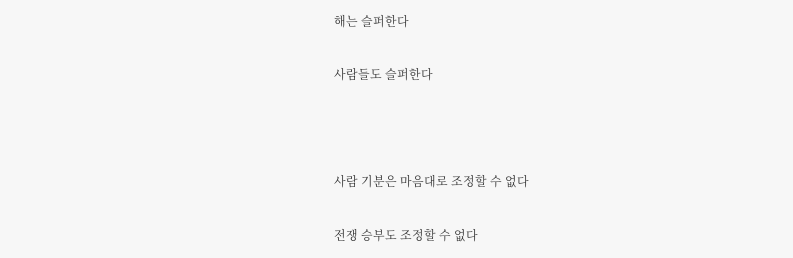해는 슬퍼한다

사람들도 슬퍼한다



사람 기분은 마음대로 조정할 수 없다

전쟁 승부도 조정할 수 없다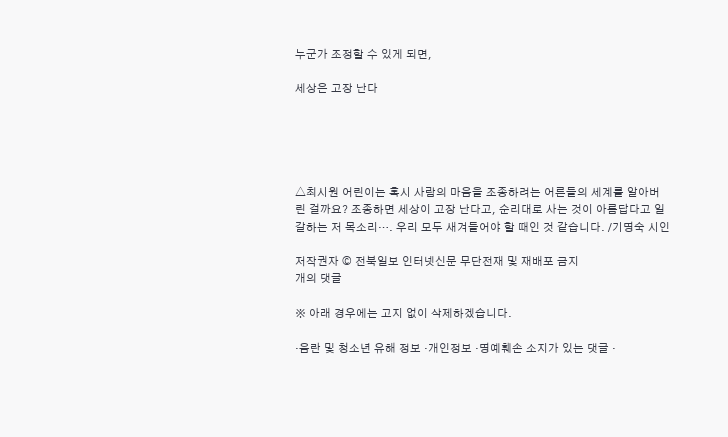누군가 조정할 수 있게 되면,

세상은 고장 난다





△최시원 어린이는 혹시 사람의 마음을 조종하려는 어른들의 세계를 알아버린 걸까요? 조종하면 세상이 고장 난다고, 순리대로 사는 것이 아름답다고 일갈하는 저 목소리…. 우리 모두 새겨들어야 할 때인 것 같습니다. /기명숙 시인

저작권자 © 전북일보 인터넷신문 무단전재 및 재배포 금지
개의 댓글

※ 아래 경우에는 고지 없이 삭제하겠습니다.

·음란 및 청소년 유해 정보 ·개인정보 ·명예훼손 소지가 있는 댓글 ·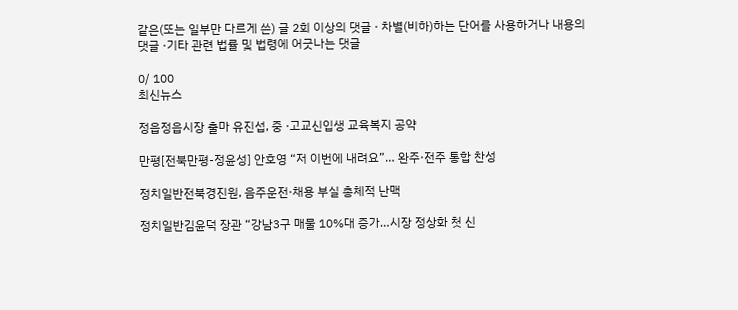같은(또는 일부만 다르게 쓴) 글 2회 이상의 댓글 · 차별(비하)하는 단어를 사용하거나 내용의 댓글 ·기타 관련 법률 및 법령에 어긋나는 댓글

0/ 100
최신뉴스

정읍정읍시장 출마 유진섭, 중 ·고교신입생 교육복지 공약

만평[전북만평-정윤성] 안호영 “저 이번에 내려요”… 완주·전주 통합 찬성

정치일반전북경진원, 음주운전·채용 부실 총체적 난맥

정치일반김윤덕 장관 “강남3구 매물 10%대 증가…시장 정상화 첫 신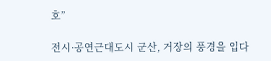호”

전시·공연근대도시 군산, 거장의 풍경을 입다